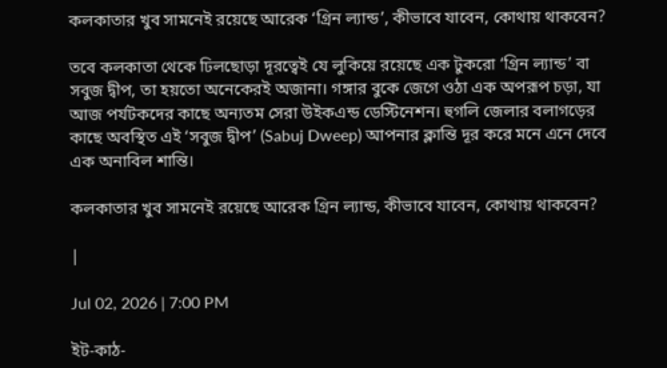কলকাতার খুব সামনেই রয়েছে আরেক ‘গ্রিন ল্যান্ড’, কীভাবে যাবেন, কোথায় থাকবেন?

তবে কলকাতা থেকে ঢিলছোড়া দূরত্বেই যে লুকিয়ে রয়েছে এক টুকরো ‘গ্রিন ল্যান্ড’ বা সবুজ দ্বীপ, তা হয়তো অনেকেরই অজানা। গঙ্গার বুকে জেগে ওঠা এক অপরূপ চড়া, যা আজ পর্যটকদের কাছে অন্যতম সেরা উইকএন্ড ডেস্টিনেশন। হুগলি জেলার বলাগড়ের কাছে অবস্থিত এই ‘সবুজ দ্বীপ’ (Sabuj Dweep) আপনার ক্লান্তি দূর করে মনে এনে দেবে এক অনাবিল শান্তি।

কলকাতার খুব সামনেই রয়েছে আরেক গ্রিন ল্যান্ড, কীভাবে যাবেন, কোথায় থাকবেন?

|

Jul 02, 2026 | 7:00 PM

ইট-কাঠ-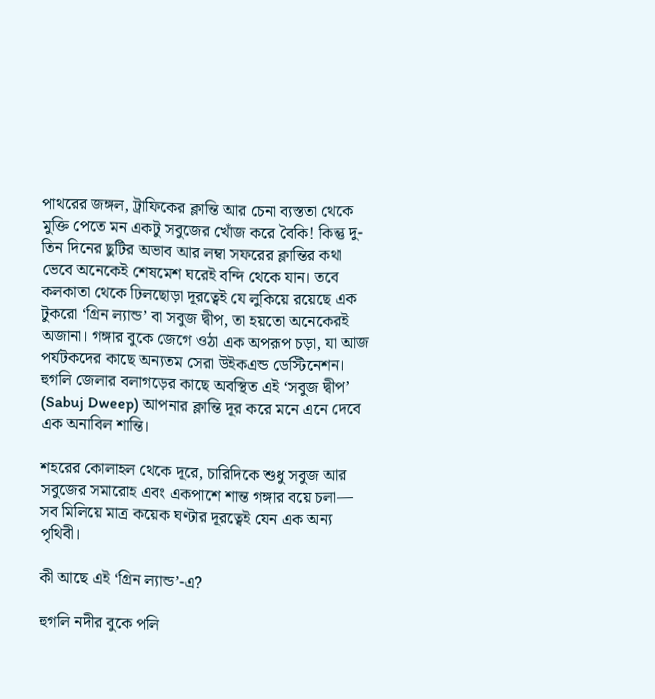পাথরের জঙ্গল, ট্রাফিকের ক্লান্তি আর চেনা ব্যস্ততা থেকে মুক্তি পেতে মন একটু সবুজের খোঁজ করে বৈকি! কিন্তু দু-তিন দিনের ছুটির অভাব আর লম্বা সফরের ক্লান্তির কথা ভেবে অনেকেই শেষমেশ ঘরেই বন্দি থেকে যান। তবে কলকাতা থেকে ঢিলছোড়া দূরত্বেই যে লুকিয়ে রয়েছে এক টুকরো ‘গ্রিন ল্যান্ড’ বা সবুজ দ্বীপ, তা হয়তো অনেকেরই অজানা। গঙ্গার বুকে জেগে ওঠা এক অপরূপ চড়া, যা আজ পর্যটকদের কাছে অন্যতম সেরা উইকএন্ড ডেস্টিনেশন। হুগলি জেলার বলাগড়ের কাছে অবস্থিত এই ‘সবুজ দ্বীপ’ (Sabuj Dweep) আপনার ক্লান্তি দূর করে মনে এনে দেবে এক অনাবিল শান্তি।

শহরের কোলাহল থেকে দূরে, চারিদিকে শুধু সবুজ আর সবুজের সমারোহ এবং একপাশে শান্ত গঙ্গার বয়ে চলা— সব মিলিয়ে মাত্র কয়েক ঘণ্টার দূরত্বেই যেন এক অন্য পৃথিবী।

কী আছে এই ‘গ্রিন ল্যান্ড’-এ?

হুগলি নদীর বুকে পলি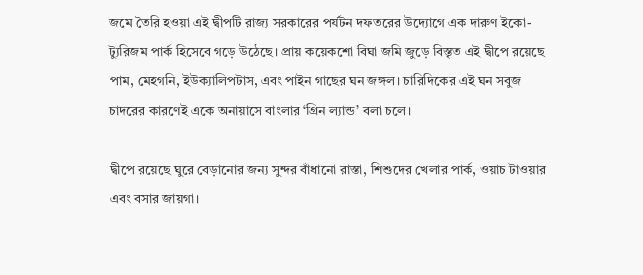জমে তৈরি হওয়া এই দ্বীপটি রাজ্য সরকারের পর্যটন দফতরের উদ্যোগে এক দারুণ ইকো-ট্যুরিজম পার্ক হিসেবে গড়ে উঠেছে। প্রায় কয়েকশো বিঘা জমি জুড়ে বিস্তৃত এই দ্বীপে রয়েছে পাম, মেহগনি, ইউক্যালিপটাস, এবং পাইন গাছের ঘন জঙ্গল। চারিদিকের এই ঘন সবুজ চাদরের কারণেই একে অনায়াসে বাংলার ‘গ্রিন ল্যান্ড’ বলা চলে।

দ্বীপে রয়েছে ঘুরে বেড়ানোর জন্য সুন্দর বাঁধানো রাস্তা, শিশুদের খেলার পার্ক, ওয়াচ টাওয়ার এবং বসার জায়গা।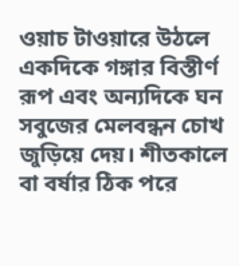ওয়াচ টাওয়ারে উঠলে একদিকে গঙ্গার বিস্তীর্ণ রূপ এবং অন্যদিকে ঘন সবুজের মেলবন্ধন চোখ জুড়িয়ে দেয়। শীতকালে বা বর্ষার ঠিক পরে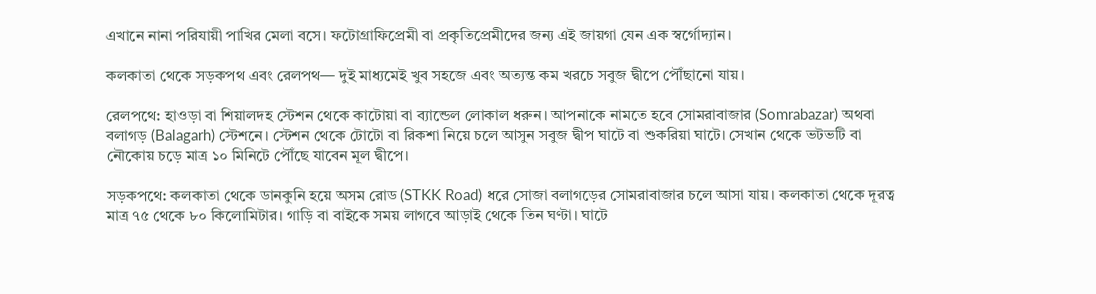এখানে নানা পরিযায়ী পাখির মেলা বসে। ফটোগ্রাফিপ্রেমী বা প্রকৃতিপ্রেমীদের জন্য এই জায়গা যেন এক স্বর্গোদ্যান।

কলকাতা থেকে সড়কপথ এবং রেলপথ— দুই মাধ্যমেই খুব সহজে এবং অত্যন্ত কম খরচে সবুজ দ্বীপে পৌঁছানো যায়।

রেলপথে: হাওড়া বা শিয়ালদহ স্টেশন থেকে কাটোয়া বা ব্যান্ডেল লোকাল ধরুন। আপনাকে নামতে হবে সোমরাবাজার (Somrabazar) অথবা বলাগড় (Balagarh) স্টেশনে। স্টেশন থেকে টোটো বা রিকশা নিয়ে চলে আসুন সবুজ দ্বীপ ঘাটে বা শুকরিয়া ঘাটে। সেখান থেকে ভটভটি বা নৌকোয় চড়ে মাত্র ১০ মিনিটে পৌঁছে যাবেন মূল দ্বীপে।

সড়কপথে: কলকাতা থেকে ডানকুনি হয়ে অসম রোড (STKK Road) ধরে সোজা বলাগড়ের সোমরাবাজার চলে আসা যায়। কলকাতা থেকে দূরত্ব মাত্র ৭৫ থেকে ৮০ কিলোমিটার। গাড়ি বা বাইকে সময় লাগবে আড়াই থেকে তিন ঘণ্টা। ঘাটে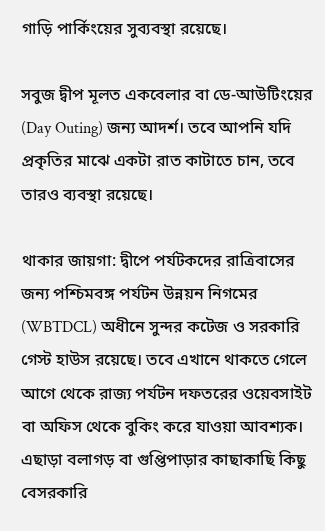গাড়ি পার্কিংয়ের সুব্যবস্থা রয়েছে।

সবুজ দ্বীপ মূলত একবেলার বা ডে-আউটিংয়ের (Day Outing) জন্য আদর্শ। তবে আপনি যদি প্রকৃতির মাঝে একটা রাত কাটাতে চান, তবে তারও ব্যবস্থা রয়েছে।

থাকার জায়গা: দ্বীপে পর্যটকদের রাত্রিবাসের জন্য পশ্চিমবঙ্গ পর্যটন উন্নয়ন নিগমের (WBTDCL) অধীনে সুন্দর কটেজ ও সরকারি গেস্ট হাউস রয়েছে। তবে এখানে থাকতে গেলে আগে থেকে রাজ্য পর্যটন দফতরের ওয়েবসাইট বা অফিস থেকে বুকিং করে যাওয়া আবশ্যক। এছাড়া বলাগড় বা গুপ্তিপাড়ার কাছাকাছি কিছু বেসরকারি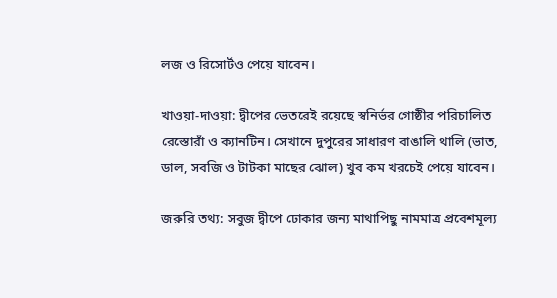লজ ও রিসোর্টও পেয়ে যাবেন।

খাওয়া-দাওয়া: দ্বীপের ভেতরেই রয়েছে স্বনির্ভর গোষ্ঠীর পরিচালিত রেস্তোরাঁ ও ক্যানটিন। সেখানে দুপুরের সাধারণ বাঙালি থালি (ভাত, ডাল, সবজি ও টাটকা মাছের ঝোল) খুব কম খরচেই পেয়ে যাবেন।

জরুরি তথ্য: সবুজ দ্বীপে ঢোকার জন্য মাথাপিছু নামমাত্র প্রবেশমূল্য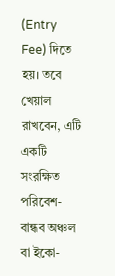(Entry Fee) দিতে হয়। তবে খেয়াল রাখবেন, এটি একটি সংরক্ষিত পরিবেশ-বান্ধব অঞ্চল বা ইকো-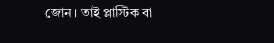জোন। তাই প্লাস্টিক বা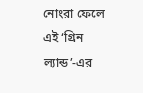নোংরা ফেলে এই ‘গ্রিন ল্যান্ড’-এর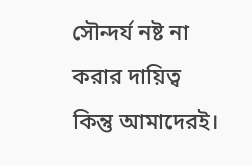সৌন্দর্য নষ্ট না করার দায়িত্ব কিন্তু আমাদেরই।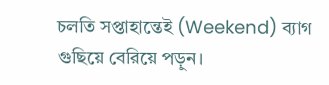চলতি সপ্তাহান্তেই (Weekend) ব্যাগ গুছিয়ে বেরিয়ে পড়ুন।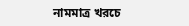নামমাত্র খরচে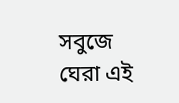সবুজে ঘেরা এই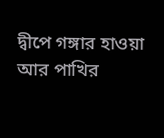দ্বীপে গঙ্গার হাওয়া আর পাখির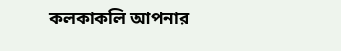কলকাকলি আপনার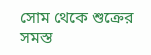সোম থেকে শুক্রের সমস্ত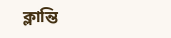ক্লান্তি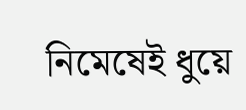নিমেষেই ধুয়ে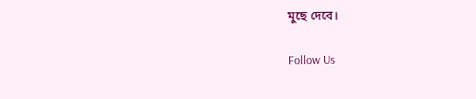মুছে দেবে।

Follow Us